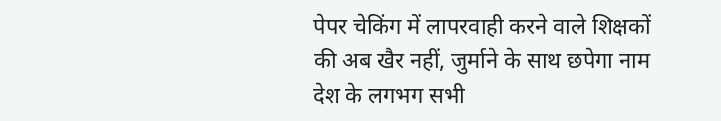पेपर चेकिंग में लापरवाही करने वाले शिक्षकों की अब खैर नहीं, जुर्माने के साथ छपेगा नाम
देश के लगभग सभी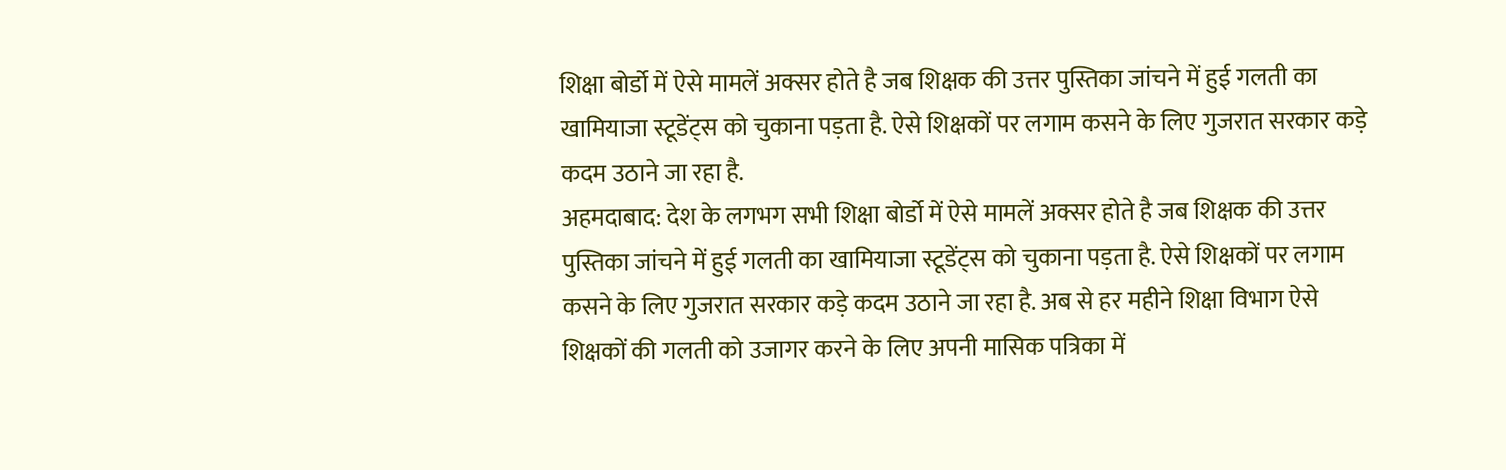शिक्षा बोर्डो में ऐसे मामलें अक्सर होते है जब शिक्षक की उत्तर पुस्तिका जांचने में हुई गलती का खामियाजा स्टूडेंट्स को चुकाना पड़ता है. ऐसे शिक्षकों पर लगाम कसने के लिए गुजरात सरकार कड़े कदम उठाने जा रहा है.
अहमदाबाद: देश के लगभग सभी शिक्षा बोर्डो में ऐसे मामलें अक्सर होते है जब शिक्षक की उत्तर पुस्तिका जांचने में हुई गलती का खामियाजा स्टूडेंट्स को चुकाना पड़ता है. ऐसे शिक्षकों पर लगाम कसने के लिए गुजरात सरकार कड़े कदम उठाने जा रहा है. अब से हर महीने शिक्षा विभाग ऐसे शिक्षकों की गलती को उजागर करने के लिए अपनी मासिक पत्रिका में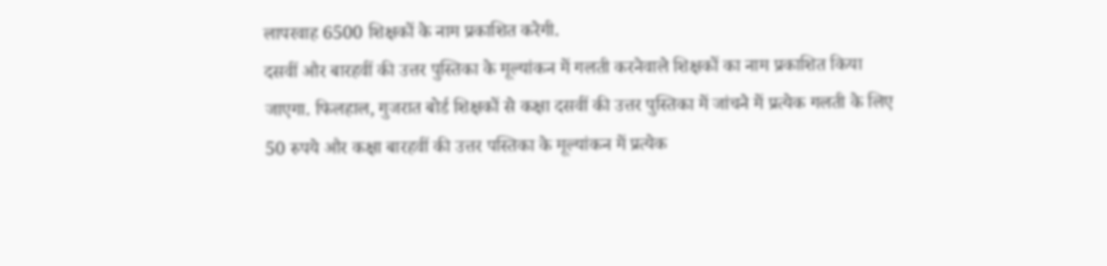लापरवाह 6500 शिक्षकों के नाम प्रकाशित करेगी.
दसवीं और बारहवीं की उत्तर पुस्तिका के मूल्यांकन में गलती करनेवाले शिक्षकों का नाम प्रकाशित किया जाएगा. फिलहाल, गुजरात बोर्ड शिक्षकों से कक्षा दसवीं की उत्तर पुस्तिका में जांचने में प्रत्येक गलती के लिए 50 रुपये और कक्षा बारहवीं की उत्तर पस्तिका के मूल्यांकन में प्रत्येक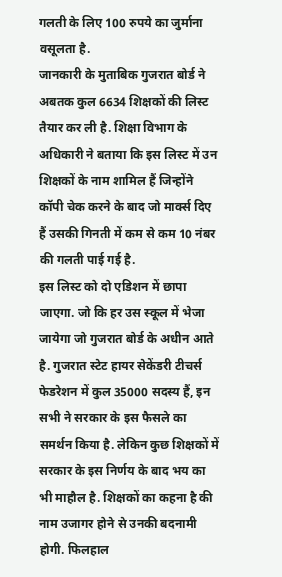गलती के लिए 100 रुपये का जुर्माना वसूलता है.
जानकारी के मुताबिक गुजरात बोर्ड ने अबतक कुल 6634 शिक्षकों की लिस्ट तैयार कर ली है. शिक्षा विभाग के अधिकारी ने बताया कि इस लिस्ट में उन शिक्षकों के नाम शामिल हैं जिन्होंने कॉपी चेक करने के बाद जो मार्क्स दिए हैं उसकी गिनती में कम से कम 10 नंबर की गलती पाई गई है.
इस लिस्ट को दो एडिशन में छापा जाएगा. जो कि हर उस स्कूल में भेजा जायेगा जो गुजरात बोर्ड के अधीन आते है. गुजरात स्टेट हायर सेकेंडरी टीचर्स फेडरेशन में कुल 35000 सदस्य हैं, इन सभी ने सरकार के इस फैसले का समर्थन किया है. लेकिन कुछ शिक्षकों में सरकार के इस निर्णय के बाद भय का भी माहौल है. शिक्षकों का कहना है की नाम उजागर होने से उनकी बदनामी होगी. फिलहाल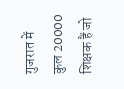गुजरात में कुल 20000 शिक्षक हैं जो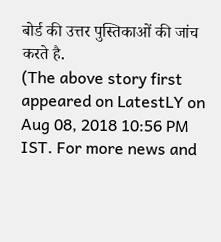बोर्ड की उत्तर पुस्तिकाओं की जांच करते है.
(The above story first appeared on LatestLY on Aug 08, 2018 10:56 PM IST. For more news and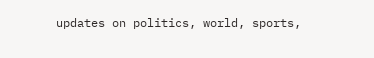updates on politics, world, sports,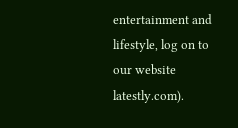entertainment and lifestyle, log on to our website latestly.com).